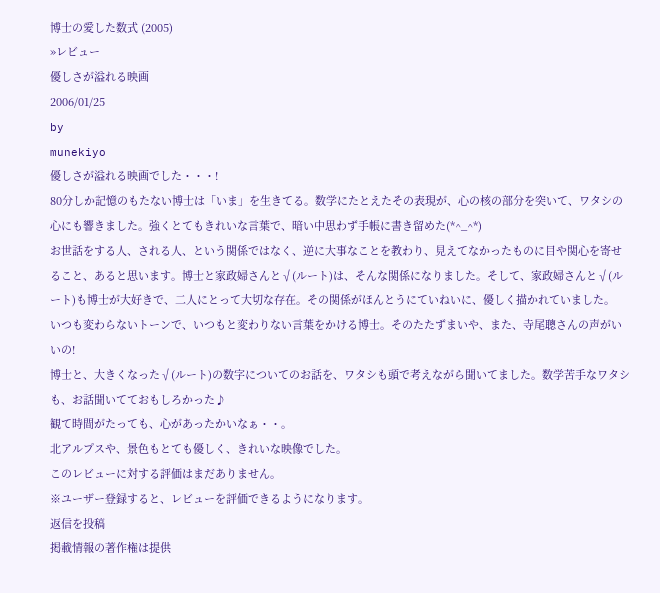博士の愛した数式 (2005)
»レビュー
優しさが溢れる映画
2006/01/25
by
munekiyo
優しさが溢れる映画でした・・・!
80分しか記憶のもたない博士は「いま」を生きてる。数学にたとえたその表現が、心の核の部分を突いて、ワタシの心にも響きました。強くとてもきれいな言葉で、暗い中思わず手帳に書き留めた(*^_^*)
お世話をする人、される人、という関係ではなく、逆に大事なことを教わり、見えてなかったものに目や関心を寄せること、あると思います。博士と家政婦さんと√(ルート)は、そんな関係になりました。そして、家政婦さんと√(ルート)も博士が大好きで、二人にとって大切な存在。その関係がほんとうにていねいに、優しく描かれていました。
いつも変わらないトーンで、いつもと変わりない言葉をかける博士。そのたたずまいや、また、寺尾聰さんの声がいいの!
博士と、大きくなった√(ルート)の数字についてのお話を、ワタシも頭で考えながら聞いてました。数学苦手なワタシも、お話聞いてておもしろかった♪
観て時間がたっても、心があったかいなぁ・・。
北アルプスや、景色もとても優しく、きれいな映像でした。
このレビューに対する評価はまだありません。
※ユーザー登録すると、レビューを評価できるようになります。
返信を投稿
掲載情報の著作権は提供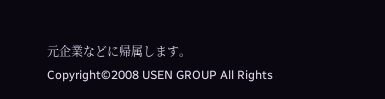元企業などに帰属します。
Copyright©2008 USEN GROUP All Rights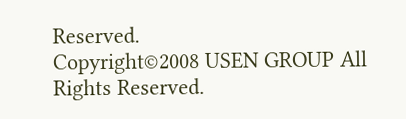Reserved.
Copyright©2008 USEN GROUP All Rights Reserved.